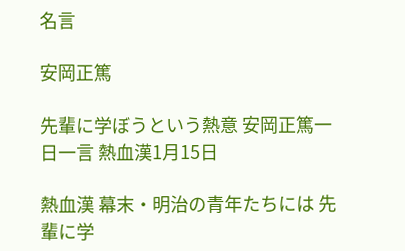名言

安岡正篤

先輩に学ぼうという熱意 安岡正篤一日一言 熱血漢1月15日

熱血漢 幕末・明治の青年たちには 先輩に学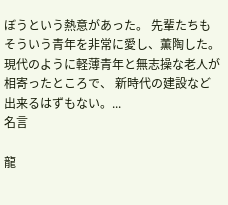ぼうという熱意があった。 先輩たちもそういう青年を非常に愛し、薫陶した。 現代のように軽薄青年と無志操な老人が相寄ったところで、 新時代の建設など出来るはずもない。...
名言

龍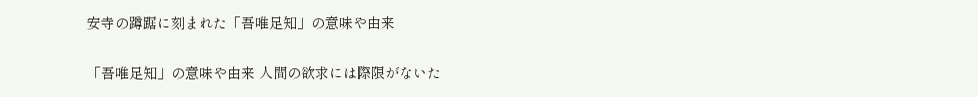安寺の蹲踞に刻まれた「吾唯足知」の意味や由来

「吾唯足知」の意味や由来 人間の欲求には際限がないた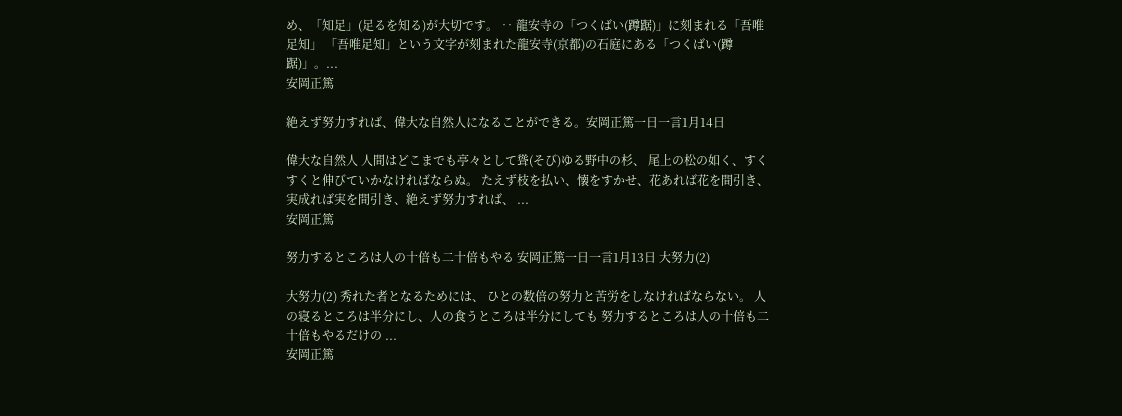め、「知足」(足るを知る)が大切です。 ‥ 龍安寺の「つくばい(蹲踞)」に刻まれる「吾唯足知」 「吾唯足知」という文字が刻まれた龍安寺(京都)の石庭にある「つくばい(蹲踞)」。...
安岡正篤

絶えず努力すれば、偉大な自然人になることができる。安岡正篤一日一言1月14日

偉大な自然人 人間はどこまでも亭々として聳(そび)ゆる野中の杉、 尾上の松の如く、すくすくと伸びていかなければならぬ。 たえず枝を払い、懐をすかせ、花あれば花を間引き、 実成れば実を間引き、絶えず努力すれば、 ...
安岡正篤

努力するところは人の十倍も二十倍もやる 安岡正篤一日一言1月13日 大努力(2)

大努力(2) 秀れた者となるためには、 ひとの数倍の努力と苦労をしなければならない。 人の寝るところは半分にし、人の食うところは半分にしても 努力するところは人の十倍も二十倍もやるだけの ...
安岡正篤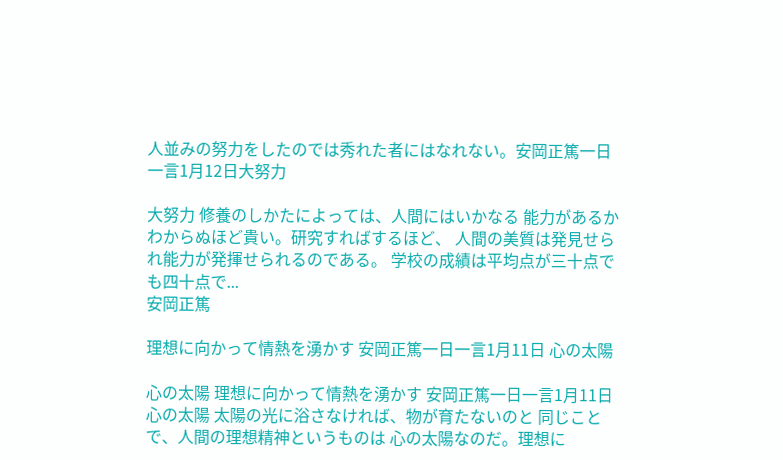人並みの努力をしたのでは秀れた者にはなれない。安岡正篤一日一言1月12日大努力

大努力 修養のしかたによっては、人間にはいかなる 能力があるかわからぬほど貴い。研究すればするほど、 人間の美質は発見せられ能力が発揮せられるのである。 学校の成績は平均点が三十点でも四十点で...
安岡正篤

理想に向かって情熱を湧かす 安岡正篤一日一言1月11日 心の太陽

心の太陽 理想に向かって情熱を湧かす 安岡正篤一日一言1月11日 心の太陽 太陽の光に浴さなければ、物が育たないのと 同じことで、人間の理想精神というものは 心の太陽なのだ。理想に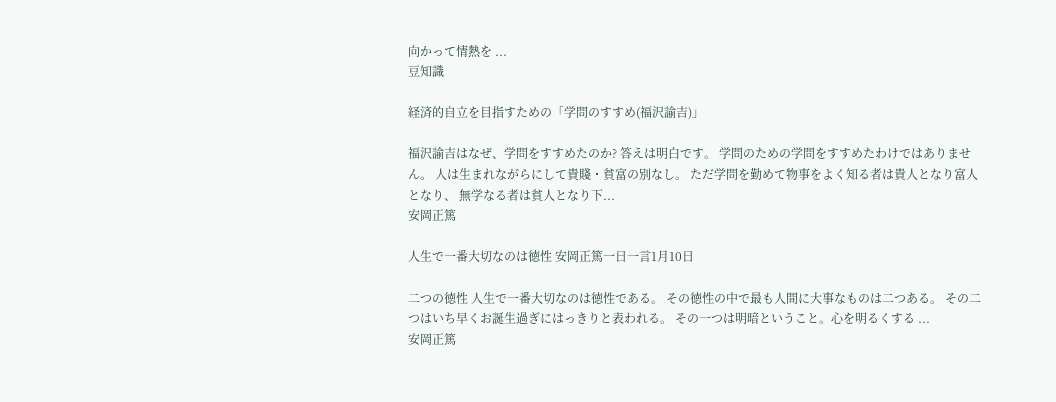向かって情熱を ...
豆知識

経済的自立を目指すための「学問のすすめ(福沢諭吉)」

福沢諭吉はなぜ、学問をすすめたのか? 答えは明白です。 学問のための学問をすすめたわけではありません。 人は生まれながらにして貴賤・貧富の別なし。 ただ学問を勤めて物事をよく知る者は貴人となり富人となり、 無学なる者は貧人となり下...
安岡正篤

人生で一番大切なのは徳性 安岡正篤一日一言1月10日

二つの徳性 人生で一番大切なのは徳性である。 その徳性の中で最も人間に大事なものは二つある。 その二つはいち早くお誕生過ぎにはっきりと表われる。 その一つは明暗ということ。心を明るくする ...
安岡正篤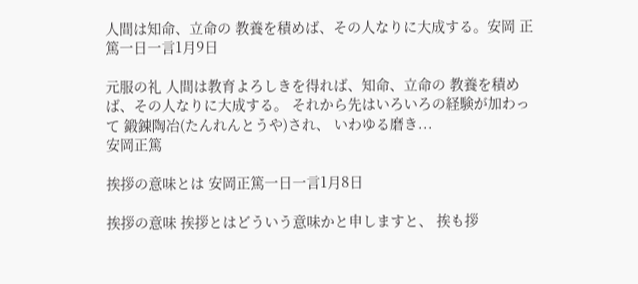人間は知命、立命の 教養を積めば、その人なりに大成する。安岡 正篤一日一言1月9日

元服の礼 人間は教育よろしきを得れば、知命、立命の 教養を積めば、その人なりに大成する。 それから先はいろいろの経験が加わって 鍛錬陶冶(たんれんとうや)され、 いわゆる磨き...
安岡正篤

挨拶の意味とは 安岡正篤一日一言1月8日

挨拶の意味 挨拶とはどういう意味かと申しますと、 挨も拶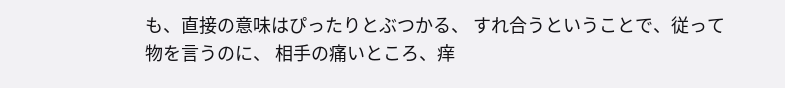も、直接の意味はぴったりとぶつかる、 すれ合うということで、従って物を言うのに、 相手の痛いところ、痒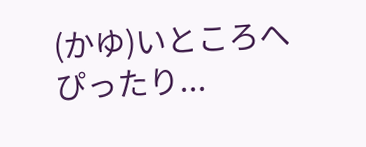(かゆ)いところへ ぴったり...